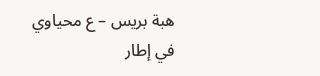هبة بريس – ع محياوي
في إطار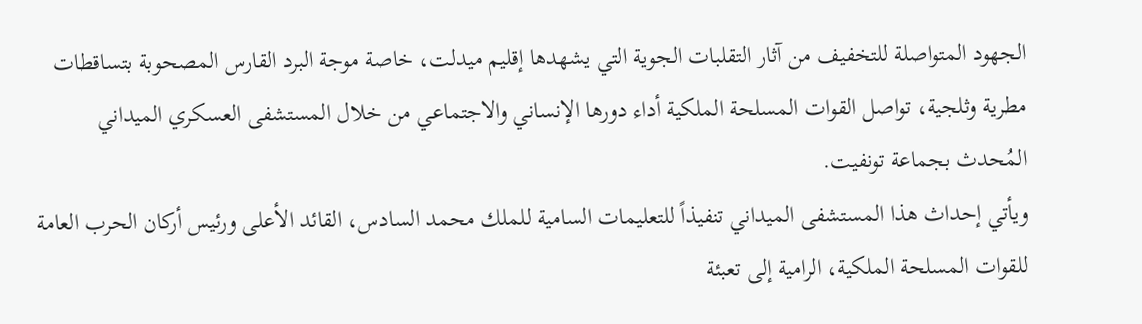الجهود المتواصلة للتخفيف من آثار التقلبات الجوية التي يشهدها إقليم ميدلت، خاصة موجة البرد القارس المصحوبة بتساقطات مطرية وثلجية، تواصل القوات المسلحة الملكية أداء دورها الإنساني والاجتماعي من خلال المستشفى العسكري الميداني المُحدث بجماعة تونفيت.
ويأتي إحداث هذا المستشفى الميداني تنفيذاً للتعليمات السامية للملك محمد السادس، القائد الأعلى ورئيس أركان الحرب العامة للقوات المسلحة الملكية، الرامية إلى تعبئة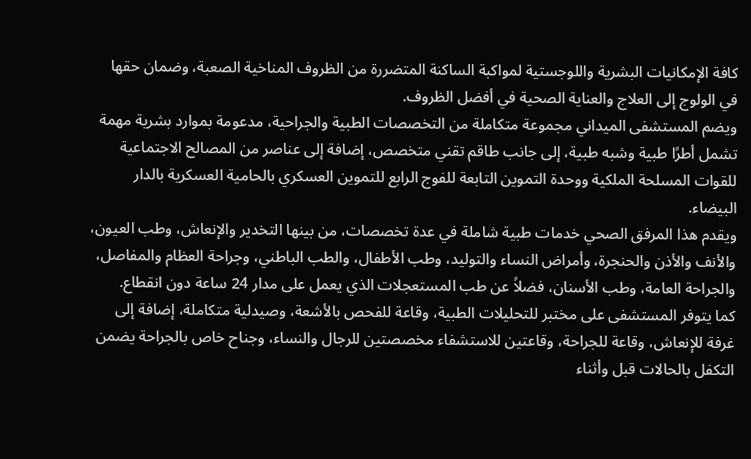كافة الإمكانيات البشرية واللوجستية لمواكبة الساكنة المتضررة من الظروف المناخية الصعبة، وضمان حقها في الولوج إلى العلاج والعناية الصحية في أفضل الظروف.
ويضم المستشفى الميداني مجموعة متكاملة من التخصصات الطبية والجراحية، مدعومة بموارد بشرية مهمة تشمل أطرًا طبية وشبه طبية، إلى جانب طاقم تقني متخصص، إضافة إلى عناصر من المصالح الاجتماعية للقوات المسلحة الملكية ووحدة التموين التابعة للفوج الرابع للتموين العسكري بالحامية العسكرية بالدار البيضاء.
ويقدم هذا المرفق الصحي خدمات طبية شاملة في عدة تخصصات، من بينها التخدير والإنعاش، وطب العيون، والأنف والأذن والحنجرة، وأمراض النساء والتوليد، وطب الأطفال، والطب الباطني، وجراحة العظام والمفاصل، والجراحة العامة، وطب الأسنان، فضلاً عن طب المستعجلات الذي يعمل على مدار 24 ساعة دون انقطاع.
كما يتوفر المستشفى على مختبر للتحليلات الطبية، وقاعة للفحص بالأشعة، وصيدلية متكاملة، إضافة إلى غرفة للإنعاش، وقاعة للجراحة، وقاعتين للاستشفاء مخصصتين للرجال والنساء، وجناح خاص بالجراحة يضمن التكفل بالحالات قبل وأثناء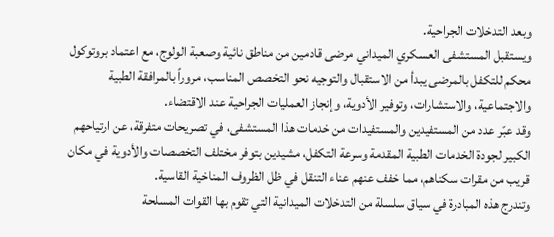وبعد التدخلات الجراحية.
ويستقبل المستشفى العسكري الميداني مرضى قادمين من مناطق نائية وصعبة الولوج، مع اعتماد بروتوكول محكم للتكفل بالمرضى يبدأ من الاستقبال والتوجيه نحو التخصص المناسب، مروراً بالمرافقة الطبية والاجتماعية، والاستشارات، وتوفير الأدوية، وإنجاز العمليات الجراحية عند الاقتضاء.
وقد عبّر عدد من المستفيدين والمستفيدات من خدمات هذا المستشفى، في تصريحات متفرقة، عن ارتياحهم الكبير لجودة الخدمات الطبية المقدمة وسرعة التكفل، مشيدين بتوفر مختلف التخصصات والأدوية في مكان قريب من مقرات سكناهم، مما خفف عنهم عناء التنقل في ظل الظروف المناخية القاسية.
وتندرج هذه المبادرة في سياق سلسلة من التدخلات الميدانية التي تقوم بها القوات المسلحة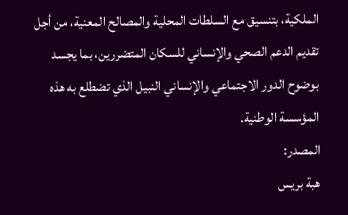الملكية، بتنسيق مع السلطات المحلية والمصالح المعنية، من أجل تقديم الدعم الصحي والإنساني للسكان المتضررين، بما يجسد بوضوح الدور الاجتماعي والإنساني النبيل الذي تضطلع به هذه المؤسسة الوطنية.
المصدر:
هبة بريس